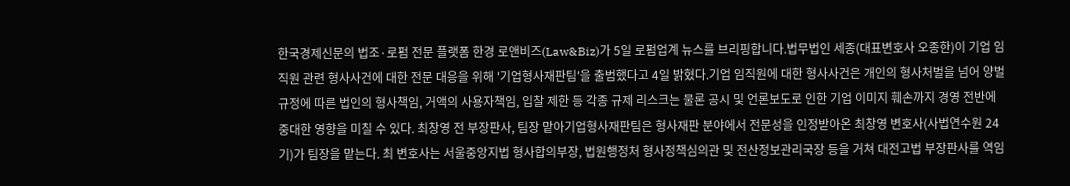한국경제신문의 법조·로펌 전문 플랫폼 한경 로앤비즈(Law&Biz)가 5일 로펌업계 뉴스를 브리핑합니다.법무법인 세종(대표변호사 오종한)이 기업 임직원 관련 형사사건에 대한 전문 대응을 위해 '기업형사재판팀'을 출범했다고 4일 밝혔다.기업 임직원에 대한 형사사건은 개인의 형사처벌을 넘어 양벌규정에 따른 법인의 형사책임, 거액의 사용자책임, 입찰 제한 등 각종 규제 리스크는 물론 공시 및 언론보도로 인한 기업 이미지 훼손까지 경영 전반에 중대한 영향을 미칠 수 있다. 최창영 전 부장판사, 팀장 맡아기업형사재판팀은 형사재판 분야에서 전문성을 인정받아온 최창영 변호사(사법연수원 24기)가 팀장을 맡는다. 최 변호사는 서울중앙지법 형사합의부장, 법원행정처 형사정책심의관 및 전산정보관리국장 등을 거쳐 대전고법 부장판사를 역임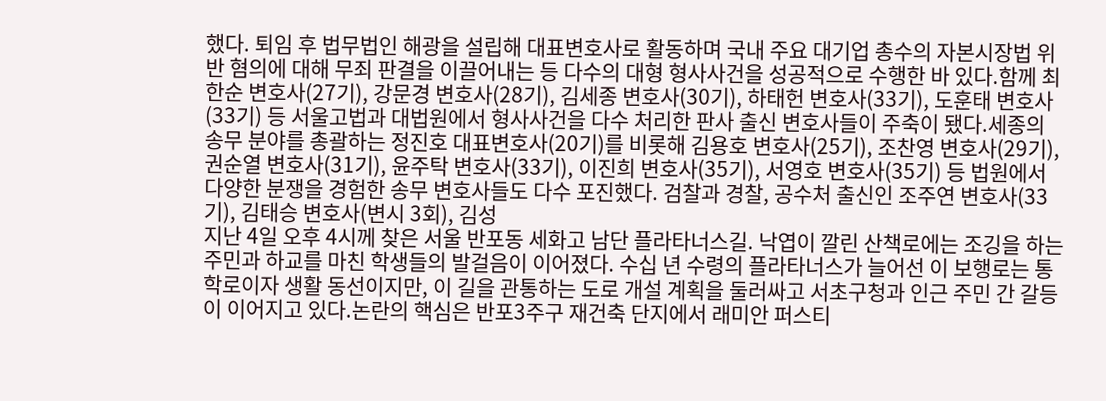했다. 퇴임 후 법무법인 해광을 설립해 대표변호사로 활동하며 국내 주요 대기업 총수의 자본시장법 위반 혐의에 대해 무죄 판결을 이끌어내는 등 다수의 대형 형사사건을 성공적으로 수행한 바 있다.함께 최한순 변호사(27기), 강문경 변호사(28기), 김세종 변호사(30기), 하태헌 변호사(33기), 도훈태 변호사(33기) 등 서울고법과 대법원에서 형사사건을 다수 처리한 판사 출신 변호사들이 주축이 됐다.세종의 송무 분야를 총괄하는 정진호 대표변호사(20기)를 비롯해 김용호 변호사(25기), 조찬영 변호사(29기), 권순열 변호사(31기), 윤주탁 변호사(33기), 이진희 변호사(35기), 서영호 변호사(35기) 등 법원에서 다양한 분쟁을 경험한 송무 변호사들도 다수 포진했다. 검찰과 경찰, 공수처 출신인 조주연 변호사(33기), 김태승 변호사(변시 3회), 김성
지난 4일 오후 4시께 찾은 서울 반포동 세화고 남단 플라타너스길. 낙엽이 깔린 산책로에는 조깅을 하는 주민과 하교를 마친 학생들의 발걸음이 이어졌다. 수십 년 수령의 플라타너스가 늘어선 이 보행로는 통학로이자 생활 동선이지만, 이 길을 관통하는 도로 개설 계획을 둘러싸고 서초구청과 인근 주민 간 갈등이 이어지고 있다.논란의 핵심은 반포3주구 재건축 단지에서 래미안 퍼스티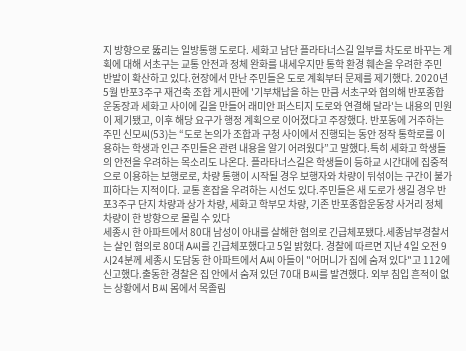지 방향으로 뚫리는 일방통행 도로다. 세화고 남단 플라타너스길 일부를 차도로 바꾸는 계획에 대해 서초구는 교통 안전과 정체 완화를 내세우지만 통학 환경 훼손을 우려한 주민 반발이 확산하고 있다.현장에서 만난 주민들은 도로 계획부터 문제를 제기했다. 2020년 5월 반포3주구 재건축 조합 게시판에 '기부채납을 하는 만큼 서초구와 협의해 반포종합운동장과 세화고 사이에 길을 만들어 래미안 퍼스티지 도로와 연결해 달라'는 내용의 민원이 제기됐고, 이후 해당 요구가 행정 계획으로 이어졌다고 주장했다. 반포동에 거주하는 주민 신모씨(53)는 “도로 논의가 조합과 구청 사이에서 진행되는 동안 정작 통학로를 이용하는 학생과 인근 주민들은 관련 내용을 알기 어려웠다”고 말했다.특히 세화고 학생들의 안전을 우려하는 목소리도 나온다. 플라타너스길은 학생들이 등하교 시간대에 집중적으로 이용하는 보행로로, 차량 통행이 시작될 경우 보행자와 차량이 뒤섞이는 구간이 불가피하다는 지적이다. 교통 혼잡을 우려하는 시선도 있다.주민들은 새 도로가 생길 경우 반포3주구 단지 차량과 상가 차량, 세화고 학부모 차량, 기존 반포종합운동장 사거리 정체 차량이 한 방향으로 몰릴 수 있다
세종시 한 아파트에서 80대 남성이 아내를 살해한 혐의로 긴급체포됐다.세종남부경찰서는 살인 혐의로 80대 A씨를 긴급체포했다고 5일 밝혔다. 경찰에 따르면 지난 4일 오전 9시24분께 세종시 도담동 한 아파트에서 A씨 아들이 "어머니가 집에 숨져 있다"고 112에 신고했다.출동한 경찰은 집 안에서 숨져 있던 70대 B씨를 발견했다. 외부 침입 흔적이 없는 상황에서 B씨 몸에서 목졸림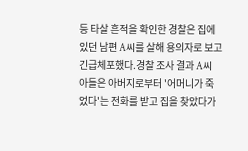등 타살 흔적을 확인한 경찰은 집에 있던 남편 A씨를 살해 용의자로 보고 긴급체포했다.경찰 조사 결과 A씨 아들은 아버지로부터 '어머니가 죽었다'는 전화를 받고 집을 찾았다가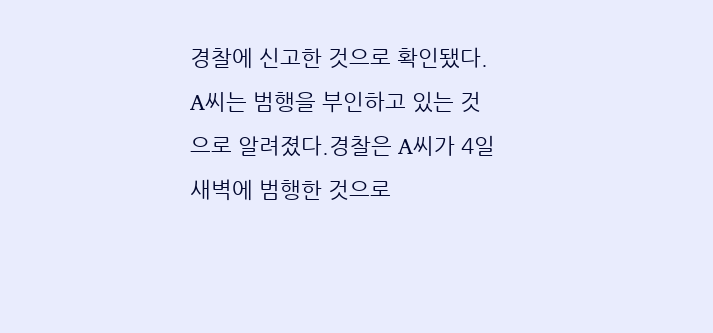경찰에 신고한 것으로 확인됐다. A씨는 범행을 부인하고 있는 것으로 알려졌다.경찰은 A씨가 4일 새벽에 범행한 것으로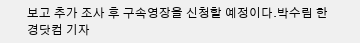보고 추가 조사 후 구속영장을 신청할 예정이다.박수림 한경닷컴 기자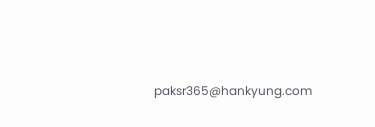paksr365@hankyung.com